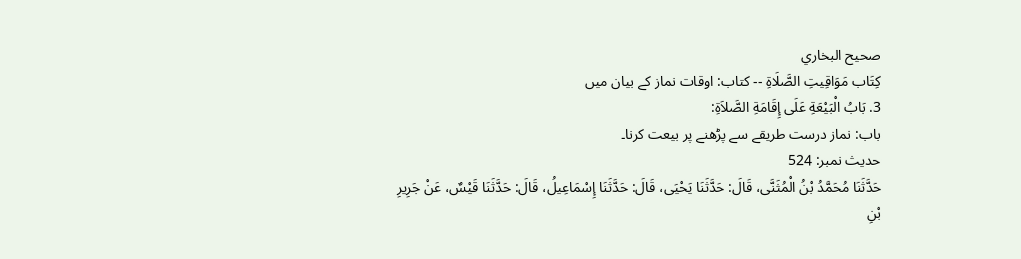صحيح البخاري
كِتَاب مَوَاقِيتِ الصَّلَاةِ -- کتاب: اوقات نماز کے بیان میں
3. بَابُ الْبَيْعَةِ عَلَى إِقَامَةِ الصَّلاَةِ:
باب: نماز درست طریقے سے پڑھنے پر بیعت کرنا۔
حدیث نمبر: 524
حَدَّثَنَا مُحَمَّدُ بْنُ الْمُثَنَّى، قَالَ: حَدَّثَنَا يَحْيَى، قَالَ: حَدَّثَنَا إِسْمَاعِيلُ، قَالَ: حَدَّثَنَا قَيْسٌ، عَنْ جَرِيرِ بْنِ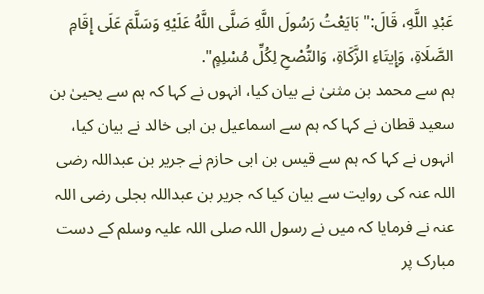عَبْدِ اللَّهِ، قَالَ:" بَايَعْتُ رَسُولَ اللَّهِ صَلَّى اللَّهُ عَلَيْهِ وَسَلَّمَ عَلَى إِقَامِ الصَّلَاةِ، وَإِيتَاءِ الزَّكَاةِ، وَالنُّصْحِ لِكُلِّ مُسْلِمٍ".
ہم سے محمد بن مثنیٰ نے بیان کیا، انہوں نے کہا کہ ہم سے یحییٰ بن سعید قطان نے کہا کہ ہم سے اسماعیل بن ابی خالد نے بیان کیا، انہوں نے کہا کہ ہم سے قیس بن ابی حازم نے جریر بن عبداللہ رضی اللہ عنہ کی روایت سے بیان کیا کہ جریر بن عبداللہ بجلی رضی اللہ عنہ نے فرمایا کہ میں نے رسول اللہ صلی اللہ علیہ وسلم کے دست مبارک پر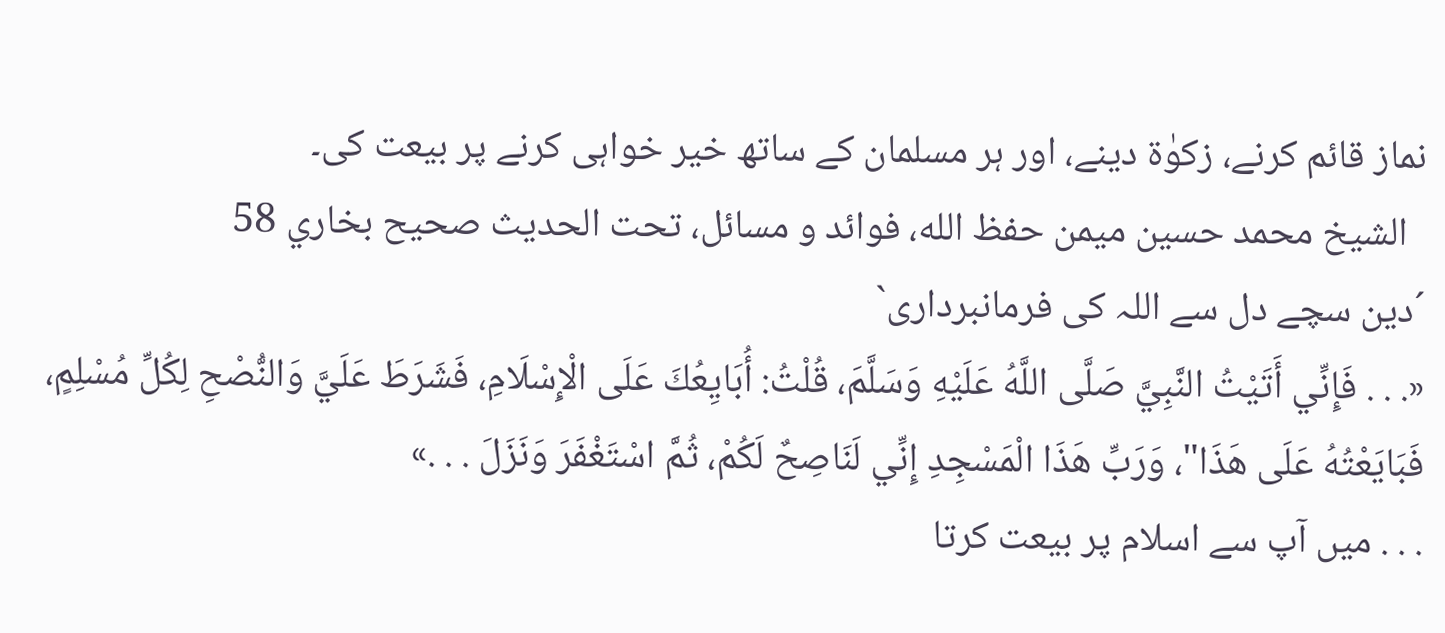نماز قائم کرنے، زکوٰۃ دینے، اور ہر مسلمان کے ساتھ خیر خواہی کرنے پر بیعت کی۔
  الشيخ محمد حسين ميمن حفظ الله، فوائد و مسائل، تحت الحديث صحيح بخاري 58
´دین سچے دل سے اللہ کی فرمانبرداری`
«. . . فَإِنِّي أَتَيْتُ النَّبِيَّ صَلَّى اللَّهُ عَلَيْهِ وَسَلَّمَ، قُلْتُ: أُبَايِعُكَ عَلَى الْإِسْلَامِ، فَشَرَطَ عَلَيَّ وَالنُّصْحِ لِكُلِّ مُسْلِمٍ، فَبَايَعْتُهُ عَلَى هَذَا"، وَرَبِّ هَذَا الْمَسْجِدِ إِنِّي لَنَاصِحٌ لَكُمْ، ثُمَّ اسْتَغْفَرَ وَنَزَلَ . . .»
. . . میں آپ سے اسلام پر بیعت کرتا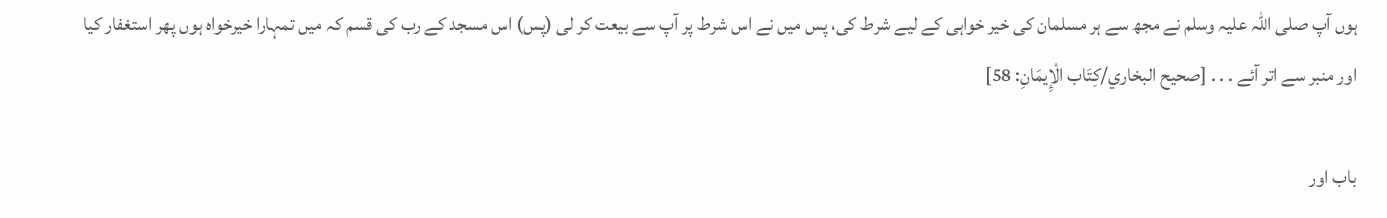ہوں آپ صلی اللہ علیہ وسلم نے مجھ سے ہر مسلمان کی خیر خواہی کے لیے شرط کی، پس میں نے اس شرط پر آپ سے بیعت کر لی (پس) اس مسجد کے رب کی قسم کہ میں تمہارا خیرخواہ ہوں پھر استغفار کیا اور منبر سے اتر آئے . . . [صحيح البخاري/كِتَاب الْإِيمَانِ: 58]

باب اور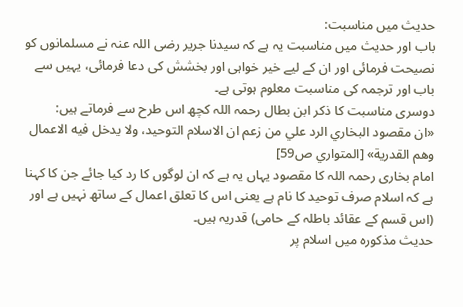حدیث میں مناسبت:
باب اور حدیث میں مناسبت یہ ہے کہ سیدنا جریر رضی اللہ عنہ نے مسلمانوں کو نصیحت فرمائی اور ان کے لیے خیر خواہی اور بخشش کی دعا فرمائی، یہیں سے باب اور ترجمہ کی مناسبت معلوم ہوتی ہے۔
دوسری مناسبت کا ذکر ابن بطال رحمہ اللہ کچھ اس طرح سے فرماتے ہیں:
«ان مقصود البخاري الرد علي من زعم ان الاسلام التوحيد، ولا يدخل فيه الاعمال وهم القدرية» [المتواري ص59]
امام بخاری رحمہ اللہ کا مقصود یہاں یہ ہے کہ ان لوگوں کا رد کیا جائے جن کا کہنا ہے کہ اسلام صرف توحید کا نام ہے یعنی اس کا تعلق اعمال کے ساتھ نہیں ہے اور (اس قسم کے عقائد باطلہ کے حامی) قدریہ ہیں۔
حدیث مذکورہ میں اسلام پر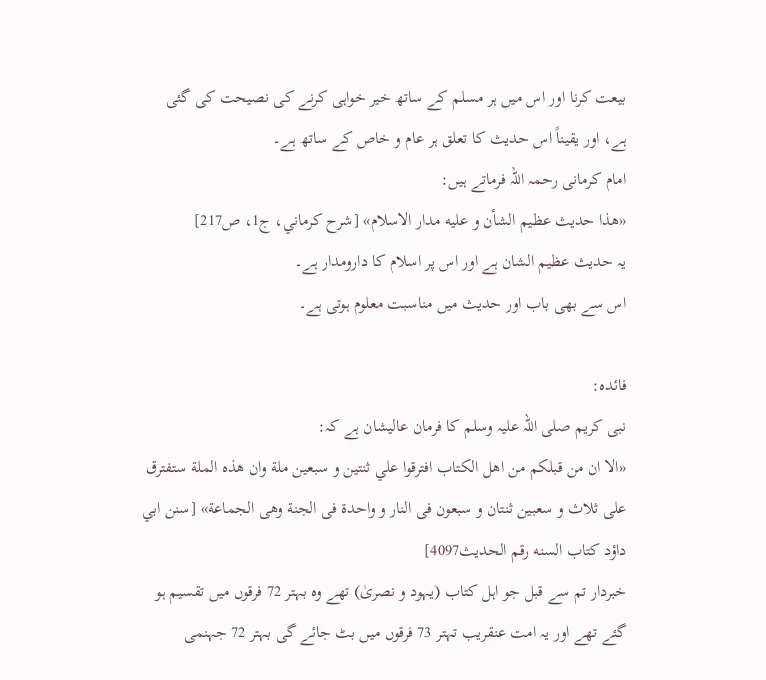بیعت کرنا اور اس میں ہر مسلم کے ساتھ خیر خواہی کرنے کی نصیحت کی گئی ہے، اور یقیناً اس حدیث کا تعلق ہر عام و خاص کے ساتھ ہے۔
امام کرمانی رحمہ اللہ فرماتے ہیں:
«هذا حديث عظيم الشأن و عليه مدار الاسلام» [شرح كرماني، ج1، ص217]
یہ حدیث عظیم الشان ہے اور اس پر اسلام کا دارومدار ہے۔
اس سے بھی باب اور حدیث میں مناسبت معلوم ہوتی ہے۔

فائدہ:
نبی کریم صلی اللہ علیہ وسلم کا فرمان عالیشان ہے کہ:
«الا ان من قبلكم من اهل الكتاب افترقوا علي ثنتين و سبعين ملة وان هذه الملة ستفترق على ثلاث و سعبين ثنتان و سبعون فى النار و واحدة فى الجنة وهى الجماعة» [سنن ابي داؤد كتاب السنه رقم الحديث4097]
خبردار تم سے قبل جو اہل کتاب (یہود و نصریٰ) تھے وہ بہتر 72 فرقوں میں تقسیم ہو گئے تھے اور یہ امت عنقریب تہتر 73 فرقوں میں بٹ جائے گی بہتر 72 جہنمی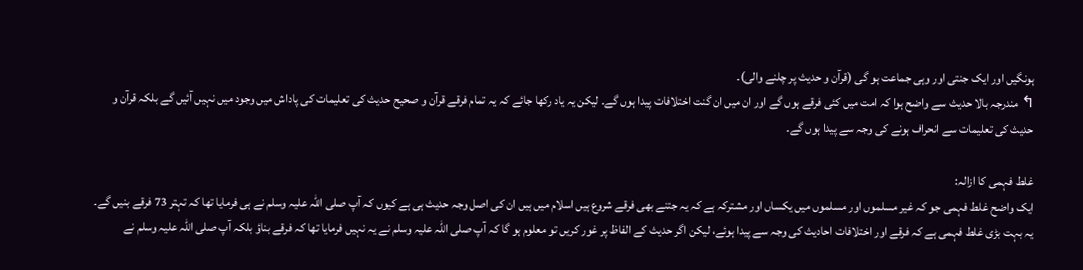ہونگیں اور ایک جنتی اور وہی جماعت ہو گی (قرآن و حدیث پر چلنے والی)۔
↰ مندرجہ بالا حدیث سے واضح ہوا کہ امت میں کئی فرقے ہوں گے اور ان میں ان گنت اختلافات پیدا ہوں گے۔ لیکن یہ یاد رکھا جائے کہ یہ تمام فرقے قرآن و صحیح حدیث کی تعلیمات کی پاداش میں وجود میں نہیں آئیں گے بلکہ قرآن و حدیث کی تعلیمات سے انحراف ہونے کی وجہ سے پیدا ہوں گے۔

غلط فہمی کا ازالہ:
ایک واضح غلط فہمی جو کہ غیر مسلموں اور مسلموں میں یکساں اور مشترکہ ہے کہ یہ جتنے بھی فرقے شروع ہیں اسلام میں ہیں ان کی اصل وجہ حدیث ہی ہے کیوں کہ آپ صلی اللہ علیہ وسلم نے ہی فرمایا تھا کہ تہتر 73 فرقے بنیں گے۔
یہ بہت بڑی غلط فہمی ہے کہ فرقے اور اختلافات احادیث کی وجہ سے پیدا ہوئے، لیکن اگر حدیث کے الفاظ پر غور کریں تو معلوم ہو گا کہ آپ صلی اللہ علیہ وسلم نے یہ نہیں فرمایا تھا کہ فرقے بناؤ بلکہ آپ صلی اللہ علیہ وسلم نے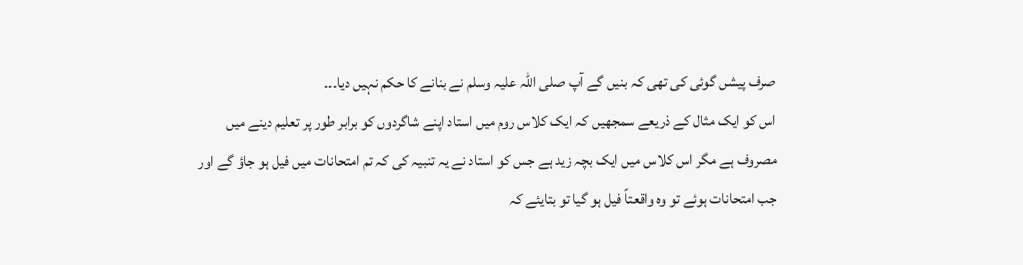صرف پیشں گوئی کی تھی کہ بنیں گے آپ صلی اللہ علیہ وسلم نے بنانے کا حکم نہیں دیا۔۔۔
اس کو ایک مثال کے ذریعے سمجھیں کہ ایک کلاس روم میں استاد اپنے شاگردوں کو برابر طور پر تعلیم دینے میں مصروف ہے مگر اس کلاس میں ایک بچہ زید ہے جس کو استاد نے یہ تنبیہ کی کہ تم امتحانات میں فیل ہو جاؤ گے اور جب امتحانات ہوئے تو وہ واقعتاً فیل ہو گیا تو بتایئے کہ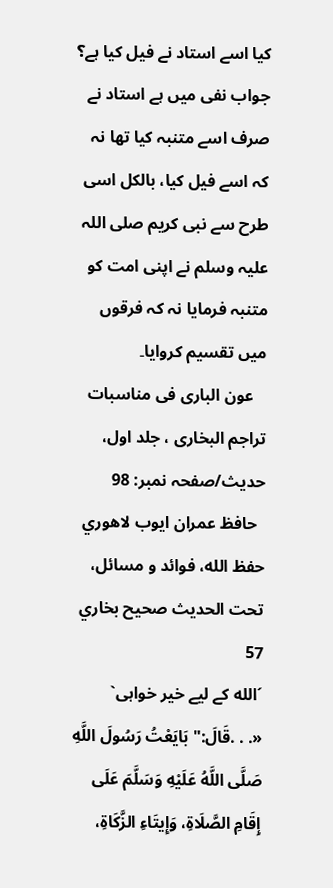کیا اسے استاد نے فیل کیا ہے؟ جواب نفی میں ہے استاد نے صرف اسے متنبہ کیا تھا نہ کہ اسے فیل کیا، بالکل اسی طرح سے نبی کریم صلی اللہ علیہ وسلم نے اپنی امت کو متنبہ فرمایا نہ کہ فرقوں میں تقسیم کروایا۔
   عون الباری فی مناسبات تراجم البخاری ، جلد اول، حدیث/صفحہ نمبر: 98
  حافظ عمران ايوب لاهوري حفظ الله، فوائد و مسائل، تحت الحديث صحيح بخاري 57
´الله کے لیے خیر خواہی`
«. . .قَالَ:" بَايَعْتُ رَسُولَ اللَّهِ صَلَّى اللَّهُ عَلَيْهِ وَسَلَّمَ عَلَى إِقَامِ الصَّلَاةِ، وَإِيتَاءِ الزَّكَاةِ،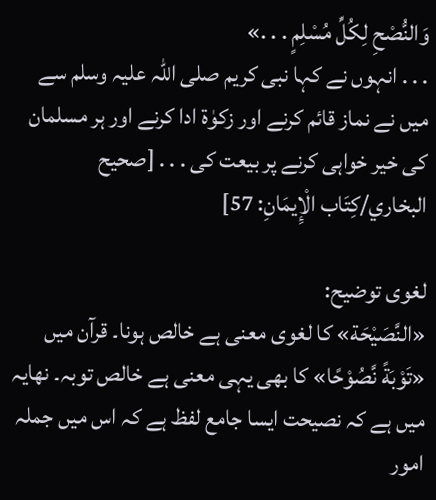وَالنُّصْحِ لِكُلِّ مُسْلِمٍ . . .»
. . . انہوں نے کہا نبی کریم صلی اللہ علیہ وسلم سے میں نے نماز قائم کرنے اور زکوٰۃ ادا کرنے اور ہر مسلمان کی خیر خواہی کرنے پر بیعت کی . . . [صحيح البخاري/كِتَاب الْإِيمَانِ: 57]

لغوی توضیح:
«النَّصَيْحَة» کا لغوی معنی ہے خالص ہونا۔ قرآن میں «تَوْبَةً نَّصُوْحًا» کا بھی یہی معنی ہے خالص توبہ۔ نھایہ میں ہے کہ نصیحت ایسا جامع لفظ ہے کہ اس میں جملہ امور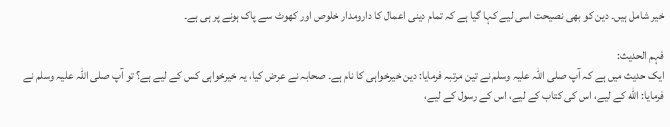خیر شامل ہیں۔ دین کو بھی نصیحت اسی لیے کہا گیا ہے کہ تمام دینی اعمال کا دارومدار خلوص اور کھوٹ سے پاک ہونے پر ہی ہے۔

فہم الحدیث:
ایک حدیث میں ہے کہ آپ صلی اللہ علیہ وسلم نے تین مرتبہ فرمایا: دین خیرخواہی کا نام ہے۔ صحابہ نے عرض کیا، یہ خیرخواہی کس کے لیے ہے؟ تو آپ صلی اللہ علیہ وسلم نے فرمایا: الله کے لیے، اس کی کتاب کے لیے، اس کے رسول کے لیے،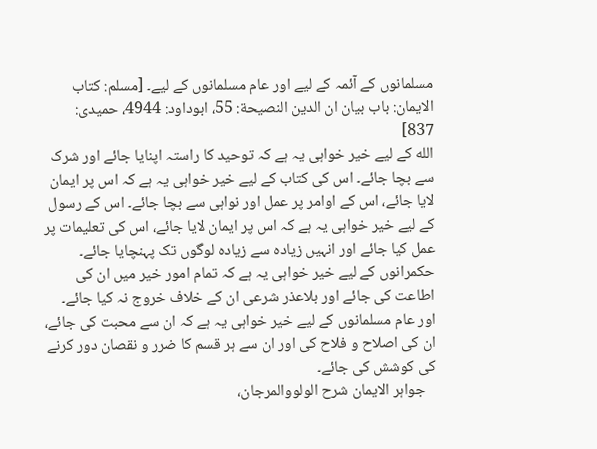مسلمانوں کے آئمہ کے لیے اور عام مسلمانوں کے لیے۔ [مسلم: كتاب الايمان: باب بيان ان الدين النصيحة: 55، ابوداود: 4944، حميدى: 837]
الله کے لیے خیر خواہی یہ ہے کہ توحید کا راستہ اپنایا جائے اور شرک سے بچا جائے۔ اس کی کتاب کے لیے خیر خواہی یہ ہے کہ اس پر ایمان لایا جائے، اس کے اوامر پر عمل اور نواہی سے بچا جائے۔ اس کے رسول کے لیے خیر خواہی یہ ہے کہ اس پر ایمان لایا جائے، اس کی تعلیمات پر عمل کیا جائے اور انہیں زیادہ سے زیادہ لوگوں تک پہنچایا جائے۔ حکمرانوں کے لیے خیر خواہی یہ ہے کہ تمام امور خیر میں ان کی اطاعت کی جائے اور بلاعذر شرعی ان کے خلاف خروج نہ کیا جائے۔ اور عام مسلمانوں کے لیے خیر خواہی یہ ہے کہ ان سے محبت کی جائے، ان کی اصلاح و فلاح کی اور ان سے ہر قسم کا ضرر و نقصان دور کرنے کی کوشش کی جائے۔
   جواہر الایمان شرح الولووالمرجان،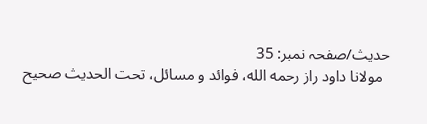حدیث/صفحہ نمبر: 35
  مولانا داود راز رحمه الله، فوائد و مسائل، تحت الحديث صحيح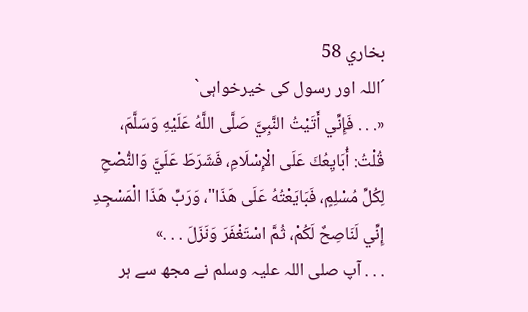بخاري 58
´اللہ اور رسول کی خیرخواہی`
«. . . فَإِنِّي أَتَيْتُ النَّبِيَّ صَلَّى اللَّهُ عَلَيْهِ وَسَلَّمَ، قُلْتُ: أُبَايِعُكَ عَلَى الْإِسْلَامِ، فَشَرَطَ عَلَيَّ وَالنُّصْحِ لِكُلِّ مُسْلِمٍ، فَبَايَعْتُهُ عَلَى هَذَا"، وَرَبِّ هَذَا الْمَسْجِدِ إِنِّي لَنَاصِحٌ لَكُمْ، ثُمَّ اسْتَغْفَرَ وَنَزَلَ . . .»
. . . آپ صلی اللہ علیہ وسلم نے مجھ سے ہر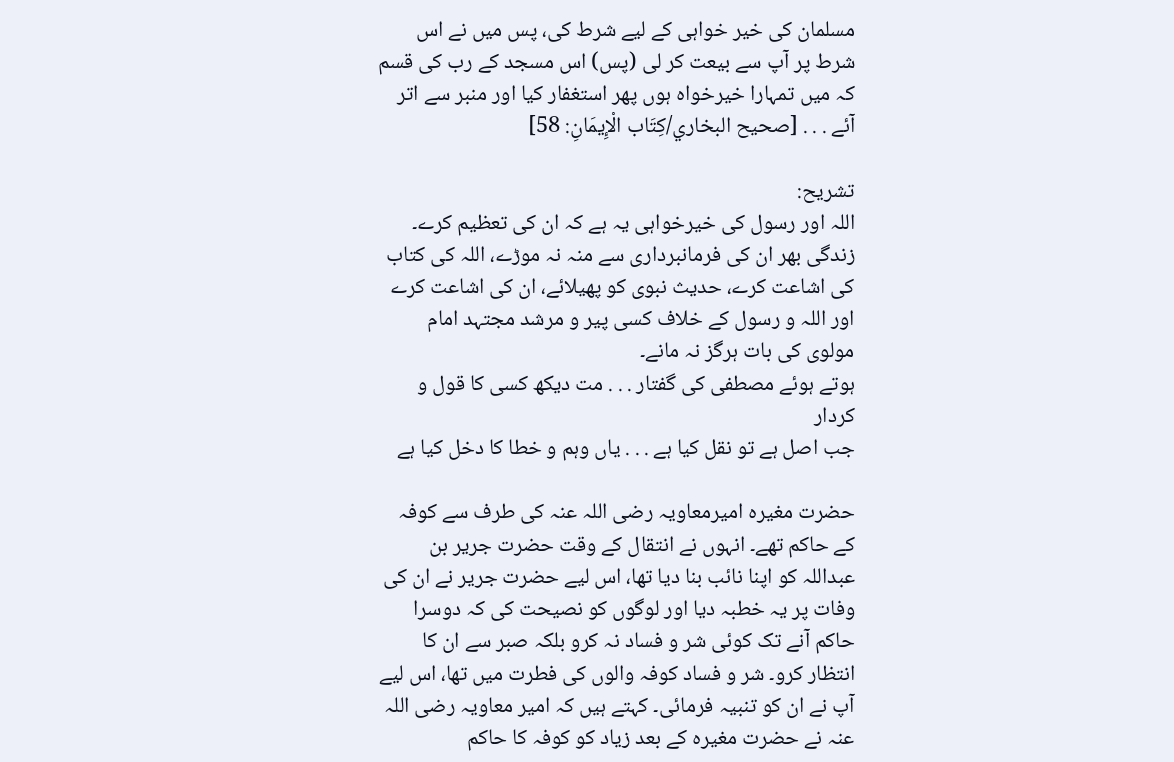مسلمان کی خیر خواہی کے لیے شرط کی، پس میں نے اس شرط پر آپ سے بیعت کر لی (پس) اس مسجد کے رب کی قسم کہ میں تمہارا خیرخواہ ہوں پھر استغفار کیا اور منبر سے اتر آئے . . . [صحيح البخاري/كِتَاب الْإِيمَانِ: 58]

تشریح:
اللہ اور رسول کی خیرخواہی یہ ہے کہ ان کی تعظیم کرے۔ زندگی بھر ان کی فرمانبرداری سے منہ نہ موڑے، اللہ کی کتاب کی اشاعت کرے، حدیث نبوی کو پھیلائے، ان کی اشاعت کرے اور اللہ و رسول کے خلاف کسی پیر و مرشد مجتہد امام مولوی کی بات ہرگز نہ مانے۔
ہوتے ہوئے مصطفی کی گفتار . . . مت دیکھ کسی کا قول و کردار
جب اصل ہے تو نقل کیا ہے . . . یاں وہم و خطا کا دخل کیا ہے

حضرت مغیرہ امیرمعاویہ رضی اللہ عنہ کی طرف سے کوفہ کے حاکم تھے۔ انہوں نے انتقال کے وقت حضرت جریر بن عبداللہ کو اپنا نائب بنا دیا تھا، اس لیے حضرت جریر نے ان کی وفات پر یہ خطبہ دیا اور لوگوں کو نصیحت کی کہ دوسرا حاکم آنے تک کوئی شر و فساد نہ کرو بلکہ صبر سے ان کا انتظار کرو۔ شر و فساد کوفہ والوں کی فطرت میں تھا، اس لیے آپ نے ان کو تنبیہ فرمائی۔ کہتے ہیں کہ امیر معاویہ رضی اللہ عنہ نے حضرت مغیرہ کے بعد زیاد کو کوفہ کا حاکم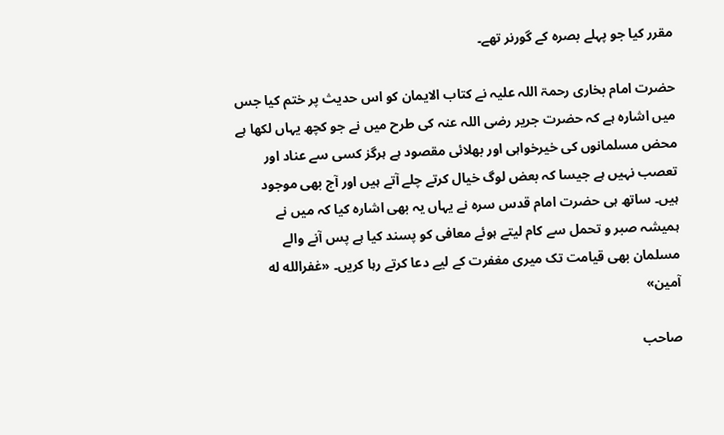مقرر کیا جو پہلے بصرہ کے گورنر تھے۔

حضرت امام بخاری رحمۃ اللہ علیہ نے کتاب الایمان کو اس حدیث پر ختم کیا جس میں اشارہ ہے کہ حضرت جریر رضی اللہ عنہ کی طرح میں نے جو کچھ یہاں لکھا ہے محض مسلمانوں کی خیرخواہی اور بھلائی مقصود ہے ہرگز کسی سے عناد اور تعصب نہیں ہے جیسا کہ بعض لوگ خیال کرتے چلے آتے ہیں اور آج بھی موجود ہیں۔ ساتھ ہی حضرت امام قدس سرہ نے یہاں یہ بھی اشارہ کیا کہ میں نے ہمیشہ صبر و تحمل سے کام لیتے ہوئے معافی کو پسند کیا ہے پس آنے والے مسلمان بھی قیامت تک میری مغفرت کے لیے دعا کرتے رہا کریں۔ «غفرالله له آمين»

صاحب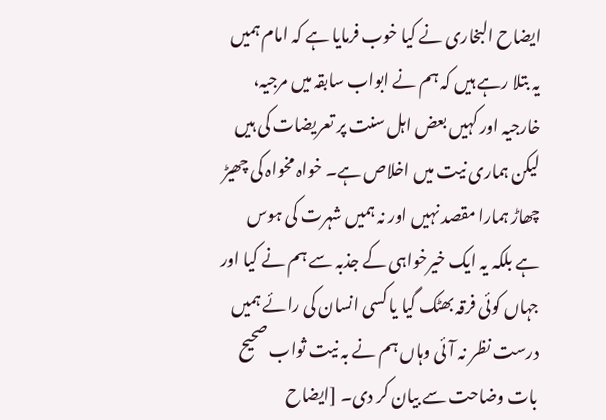ایضاح البخاری نے کیا خوب فرمایا ہے کہ امام ہمیں یہ بتلا رہے ہیں کہ ہم نے ابواب سابقہ میں مرجیہ، خارجیہ اور کہیں بعض اہل سنت پر تعریضات کی ہیں لیکن ہماری نیت میں اخلاص ہے۔ خواہ مخواہ کی چھیڑ چھاڑ ہمارا مقصد نہیں اور نہ ہمیں شہرت کی ہوس ہے بلکہ یہ ایک خیرخواہی کے جذبہ سے ہم نے کیا اور جہاں کوئی فرقہ بھٹک گیا یا کسی انسان کی رائے ہمیں درست نظر نہ آئی وہاں ہم نے بہ نیت ثواب صحیح بات وضاحت سے بیان کر دی۔ [ایضاح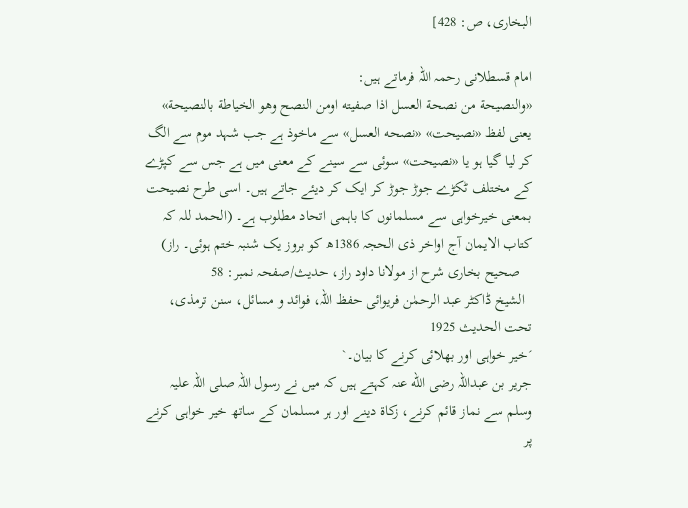البخاری، ص: 428]

امام قسطلانی رحمہ اللہ فرماتے ہیں:
«والنصيحة من نصحة العسل اذا صفيته اومن النصح وهو الخياطة بالنصيحة»
یعنی لفظ «نصيحت» «نصحه العسل» سے ماخوذ ہے جب شہد موم سے الگ کر لیا گیا ہو یا «نصيحت» سوئی سے سینے کے معنی میں ہے جس سے کپڑے کے مختلف ٹکڑے جوڑ جوڑ کر ایک کر دیئے جاتے ہیں۔ اسی طرح نصیحت بمعنی خیرخواہی سے مسلمانوں کا باہمی اتحاد مطلوب ہے۔ (الحمد للہ کہ کتاب الایمان آج اواخر ذی الحجہ 1386ھ کو بروز یک شنبہ ختم ہوئی۔ راز)
   صحیح بخاری شرح از مولانا داود راز، حدیث/صفحہ نمبر: 58
  الشیخ ڈاکٹر عبد الرحمٰن فریوائی حفظ اللہ، فوائد و مسائل، سنن ترمذی، تحت الحديث 1925
´خیر خواہی اور بھلائی کرنے کا بیان۔`
جریر بن عبداللہ رضی الله عنہ کہتے ہیں کہ میں نے رسول اللہ صلی اللہ علیہ وسلم سے نماز قائم کرنے، زکاۃ دینے اور ہر مسلمان کے ساتھ خیر خواہی کرنے پر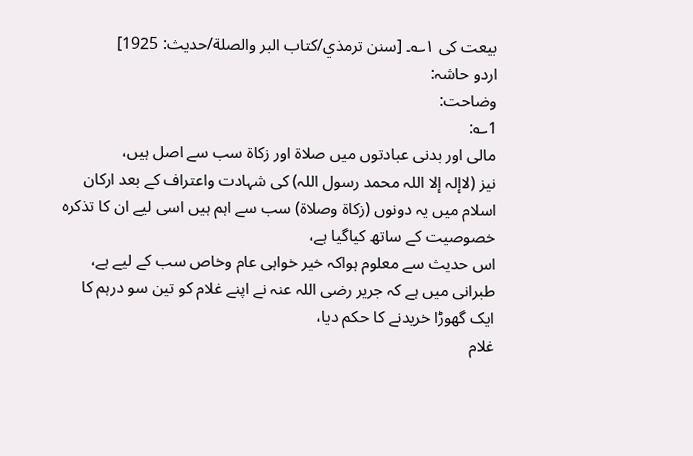بیعت کی ۱؎۔ [سنن ترمذي/كتاب البر والصلة/حدیث: 1925]
اردو حاشہ:
وضاحت:
1؎:
مالی اور بدنی عبادتوں میں صلاۃ اور زکاۃ سب سے اصل ہیں،
نیز (لاإلہ إلا اللہ محمد رسول اللہ) کی شہادت واعتراف کے بعد ارکان اسلام میں یہ دونوں (زکاۃ وصلاۃ) سب سے اہم ہیں اسی لیے ان کا تذکرہ خصوصیت کے ساتھ کیاگیا ہے،
اس حدیث سے معلوم ہواکہ خیر خواہی عام وخاص سب کے لیے ہے،
طبرانی میں ہے کہ جریر رضی اللہ عنہ نے اپنے غلام کو تین سو درہم کا ایک گھوڑا خریدنے کا حکم دیا،
غلام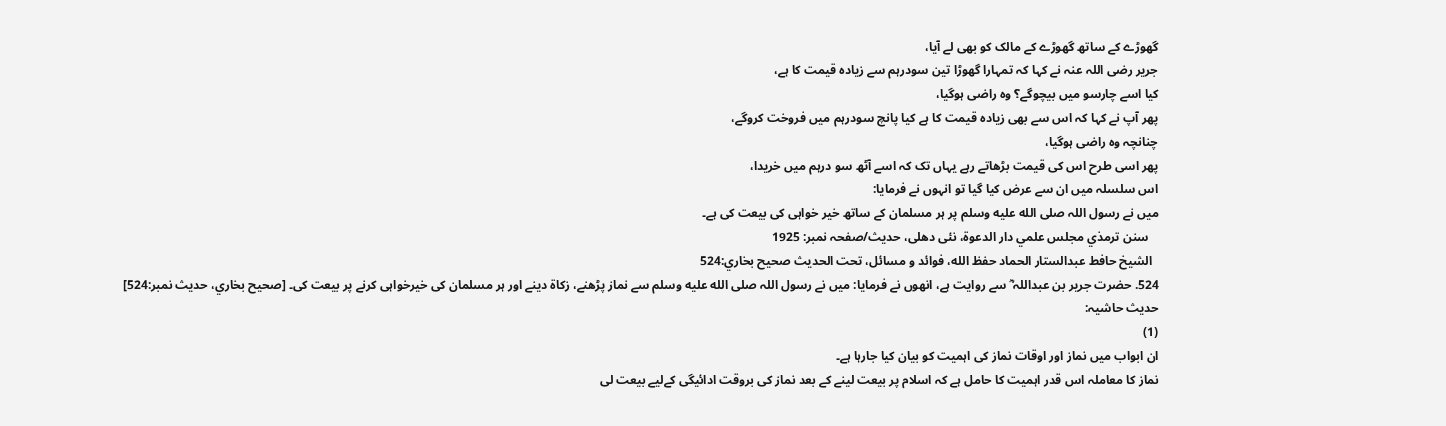گھوڑے کے ساتھ گھوڑے کے مالک کو بھی لے آیا،
جریر رضی اللہ عنہ نے کہا کہ تمہارا گھوڑا تین سودرہم سے زیادہ قیمت کا ہے،
کیا اسے چارسو میں بیچوگے؟ وہ راضی ہوگیا،
پھر آپ نے کہا کہ اس سے بھی زیادہ قیمت کا ہے کیا پانچ سودرہم میں فروخت کروگے،
چنانچہ وہ راضی ہوگیا،
پھر اسی طرح اس کی قیمت بڑھاتے رہے یہاں تک کہ اسے آٹھ سو درہم میں خریدا،
اس سلسلہ میں ان سے عرض کیا گیا تو انہوں نے فرمایا:
میں نے رسول اللہ صلى الله عليه وسلم پر ہر مسلمان کے ساتھ خیر خواہی کی بیعت کی ہے۔
   سنن ترمذي مجلس علمي دار الدعوة، نئى دهلى، حدیث/صفحہ نمبر: 1925
  الشيخ حافط عبدالستار الحماد حفظ الله، فوائد و مسائل، تحت الحديث صحيح بخاري:524
524. حضرت جریر بن عبداللہ ؓ سے روایت ہے، انھوں نے فرمایا: میں نے رسول اللہ صلى الله عليه وسلم سے نماز پڑھنے، زکاۃ دینے اور ہر مسلمان کی خیرخواہی کرنے پر بیعت کی۔ [صحيح بخاري، حديث نمبر:524]
حدیث حاشیہ:
(1)
ان ابواب میں نماز اور اوقات نماز کی اہمیت کو بیان کیا جارہا ہے۔
نماز کا معاملہ اس قدر اہمیت کا حامل ہے کہ اسلام پر بیعت لینے کے بعد نماز کی بروقت ادائیگی کےلیے بیعت لی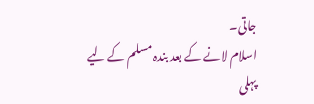جاتی۔
اسلام لانے کے بعد بندہ مسلم کے لیے پہلی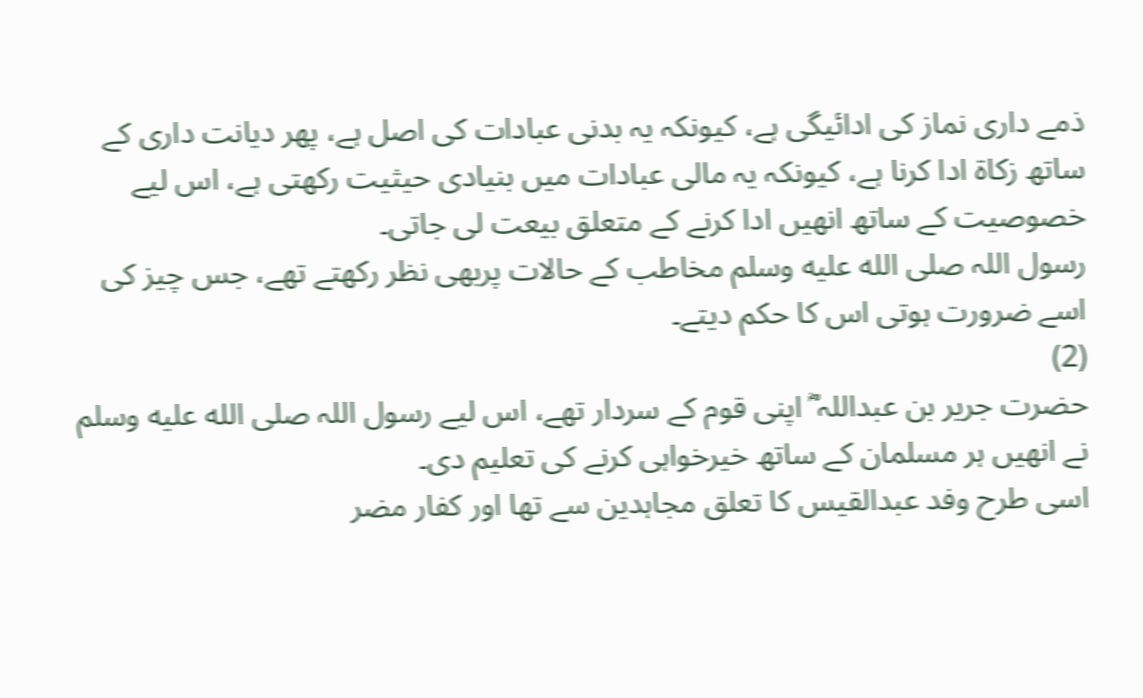ذمے داری نماز کی ادائیگی ہے، کیونکہ یہ بدنی عبادات کی اصل ہے، پھر دیانت داری کے ساتھ زکاۃ ادا کرنا ہے، کیونکہ یہ مالی عبادات میں بنیادی حیثیت رکھتی ہے، اس لیے خصوصیت کے ساتھ انھیں ادا کرنے کے متعلق بیعت لی جاتی۔
رسول اللہ صلى الله عليه وسلم مخاطب کے حالات پربھی نظر رکھتے تھے، جس چیز کی اسے ضرورت ہوتی اس کا حکم دیتے۔
(2)
حضرت جریر بن عبداللہ ؓ اپنی قوم کے سردار تھے، اس لیے رسول اللہ صلى الله عليه وسلم نے انھیں ہر مسلمان کے ساتھ خیرخواہی کرنے کی تعلیم دی۔
اسی طرح وفد عبدالقیس کا تعلق مجاہدین سے تھا اور کفار مضر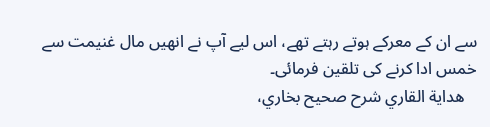سے ان کے معرکے ہوتے رہتے تھے، اس لیے آپ نے انھیں مال غنیمت سے خمس ادا کرنے کی تلقین فرمائی۔
   هداية القاري شرح صحيح بخاري،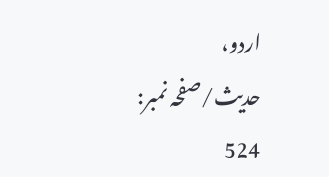اردو، حدیث/صفحہ نمبر: 524